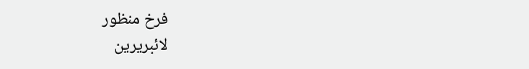فرخ منظور
لائبریرین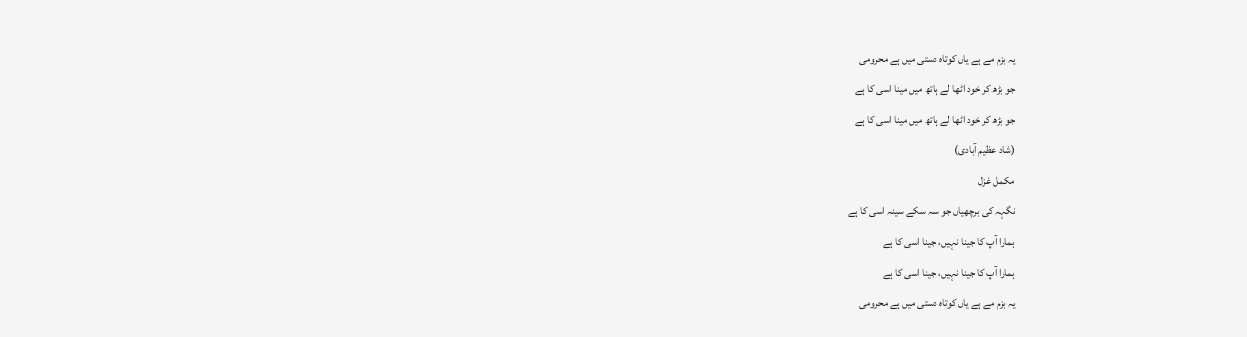یہ بزم مے ہے یاں کوتاہ دستی میں ہے محرومی
جو بڑھ کر خود اٹھا لے ہاتھ میں مینا اسی کا ہے
جو بڑھ کر خود اٹھا لے ہاتھ میں مینا اسی کا ہے
(شاد عظیم آبادی)
مکمل غزل
نگہہ کی برچھیاں جو سہ سکے سینہ اسی کا ہے
ہمارا آپ کا جینا نہیں، جینا اسی کا ہے
ہمارا آپ کا جینا نہیں، جینا اسی کا ہے
یہ بزم مے ہے یاں کوتاہ دستی میں ہے محرومی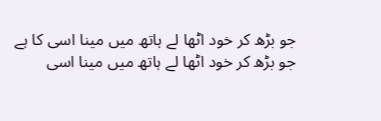جو بڑھ کر خود اٹھا لے ہاتھ میں مینا اسی کا ہے
جو بڑھ کر خود اٹھا لے ہاتھ میں مینا اسی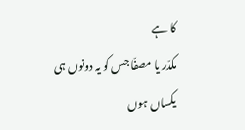کا ہے
مکدّر یا مصفّا جس کو یہ دونوں ہی یکساں ہوں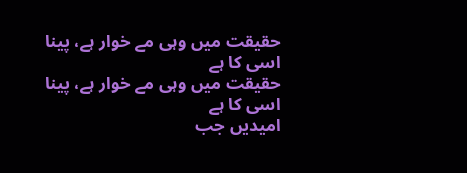حقیقت میں وہی مے خوار ہے، پینا اسی کا ہے
حقیقت میں وہی مے خوار ہے، پینا اسی کا ہے
امیدیں جب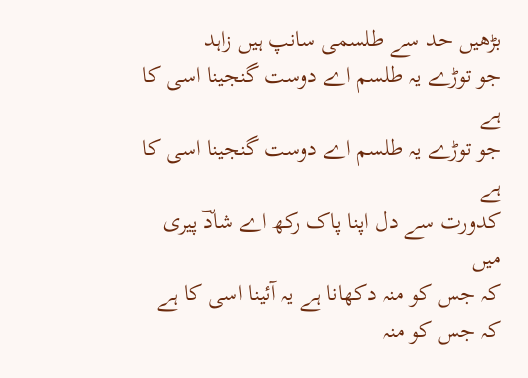بڑھیں حد سے طلسمی سانپ ہیں زاہد
جو توڑے یہ طلسم اے دوست گنجینا اسی کا ہے
جو توڑے یہ طلسم اے دوست گنجینا اسی کا ہے
کدورت سے دل اپنا پاک رکھ اے شادؔ پیری میں
کہ جس کو منہ دکھانا ہے یہ آئینا اسی کا ہے
کہ جس کو منہ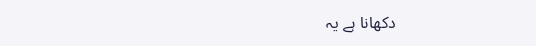دکھانا ہے یہ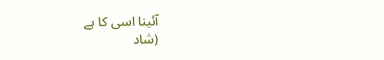آئینا اسی کا ہے
(شاد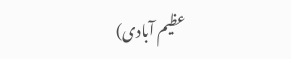عظیم آبادی)